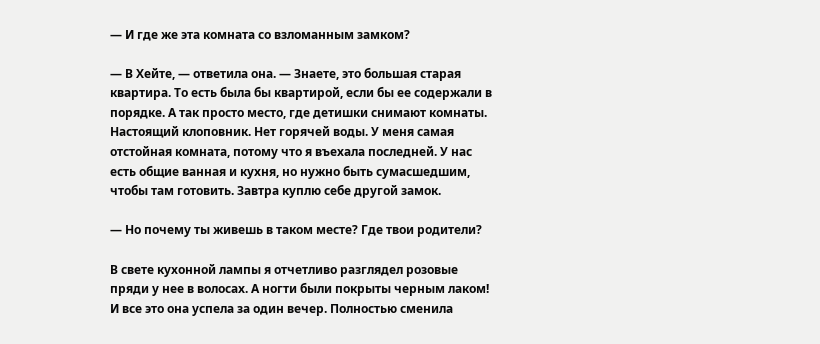— И где же эта комната со взломанным замком?

— В Хейте, — ответила она. — Знаете, это большая старая квартира. То есть была бы квартирой, если бы ее содержали в порядке. А так просто место, где детишки снимают комнаты. Настоящий клоповник. Нет горячей воды. У меня самая отстойная комната, потому что я въехала последней. У нас есть общие ванная и кухня, но нужно быть сумасшедшим, чтобы там готовить. Завтра куплю себе другой замок.

— Но почему ты живешь в таком месте? Где твои родители?

В свете кухонной лампы я отчетливо разглядел розовые пряди у нее в волосах. А ногти были покрыты черным лаком! И все это она успела за один вечер. Полностью сменила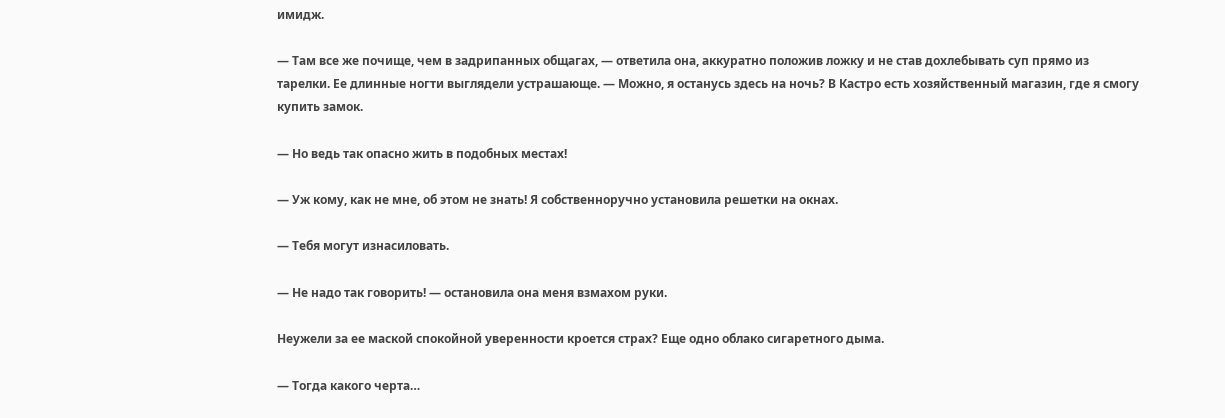имидж.

— Там все же почище, чем в задрипанных общагах, — ответила она, аккуратно положив ложку и не став дохлебывать суп прямо из тарелки. Ее длинные ногти выглядели устрашающе. — Можно, я останусь здесь на ночь? В Кастро есть хозяйственный магазин, где я смогу купить замок.

— Но ведь так опасно жить в подобных местах!

— Уж кому, как не мне, об этом не знать! Я собственноручно установила решетки на окнах.

— Тебя могут изнасиловать.

— Не надо так говорить! — остановила она меня взмахом руки.

Неужели за ее маской спокойной уверенности кроется страх? Еще одно облако сигаретного дыма.

— Тогда какого черта…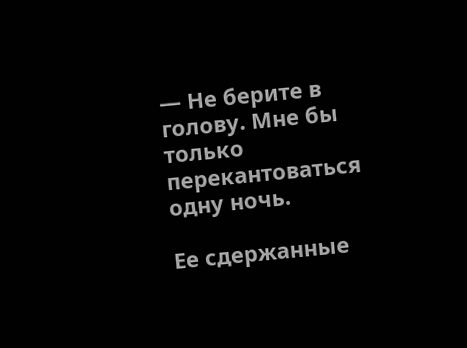— Не берите в голову. Мне бы только перекантоваться одну ночь.

Ее сдержанные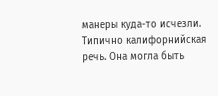манеры куда-то исчезли. Типично калифорнийская речь. Она могла быть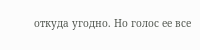откуда угодно. Но голос ее все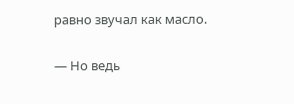равно звучал как масло.

— Но ведь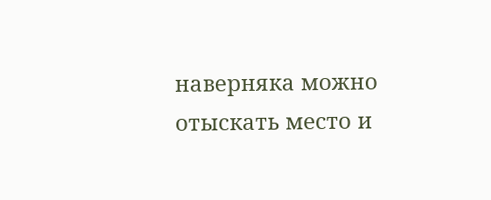наверняка можно отыскать место и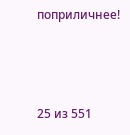поприличнее!



25 из 551